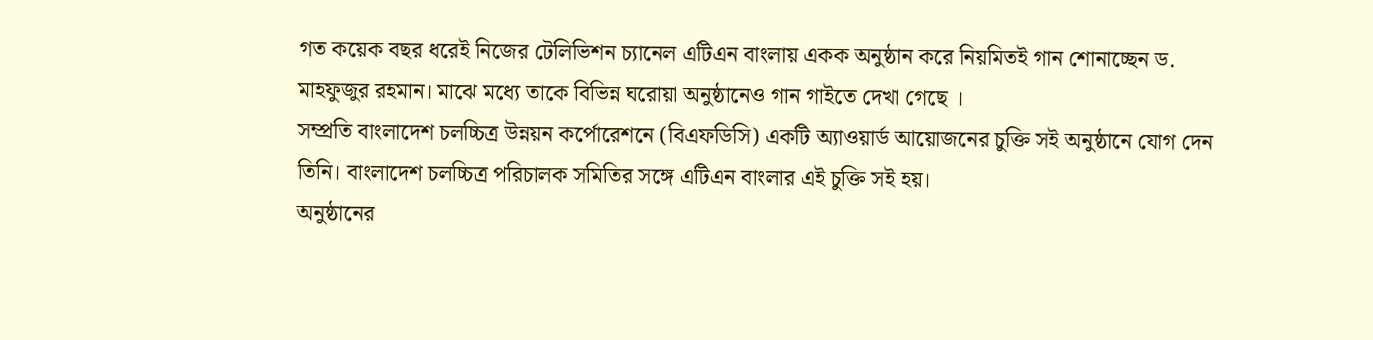গত কয়েক বছর ধরেই নিজের টেলিভিশন চ্যানেল এটিএন বাংলায় একক অনুষ্ঠান করে নিয়মিতই গান শোনাচ্ছেন ড. মাহফুজুর রহমান। মাঝে মধ্যে তাকে বিভিন্ন ঘরোয়া অনুষ্ঠানেও গান গাইতে দেখা গেছে ।
সম্প্রতি বাংলাদেশ চলচ্চিত্র উন্নয়ন কর্পোরেশনে (বিএফডিসি) একটি অ্যাওয়ার্ড আয়োজনের চুক্তি সই অনুষ্ঠানে যোগ দেন তিনি। বাংলাদেশ চলচ্চিত্র পরিচালক সমিতির সঙ্গে এটিএন বাংলার এই চুক্তি সই হয়।
অনুষ্ঠানের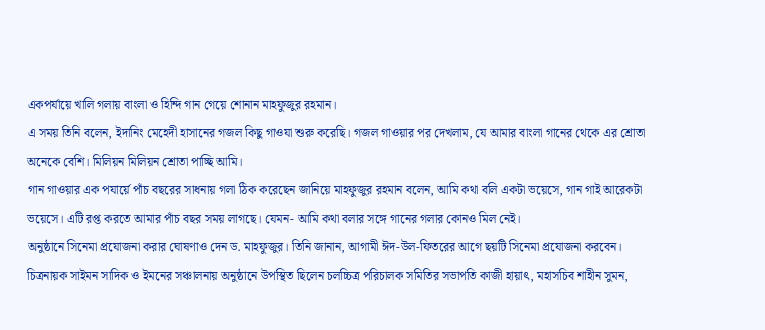একপর্যায়ে খালি গলায় বাংলা ও হিন্দি গান গেয়ে শোনান মাহফুজুর রহমান।
এ সময় তিনি বলেন, ইদানিং মেহেদী হাসানের গজল কিছু গাওযা শুরু করেছি। গজল গাওয়ার পর দেখলাম, যে আমার বাংলা গানের থেকে এর শ্রোতা অনেকে বেশি। মিলিয়ন মিলিয়ন শ্রোতা পাচ্ছি আমি।
গান গাওয়ার এক পযার্য়ে পাঁচ বছরের সাধনায় গলা ঠিক করেছেন জানিয়ে মাহফুজুর রহমান বলেন, আমি কথা বলি একটা ভয়েসে, গান গাই আরেকটা ভয়েসে। এটি রপ্ত করতে আমার পাঁচ বছর সময় লাগছে। যেমন- আমি কথা বলার সঙ্গে গানের গলার কোনও মিল নেই।
অনুষ্ঠানে সিনেমা প্রযোজনা করার ঘোষণাও দেন ড. মাহফুজুর। তিনি জানান, আগামী ঈদ-উল-ফিতরের আগে ছয়টি সিনেমা প্রযোজনা করবেন।
চিত্রনায়ক সাইমন সাদিক ও ইমনের সঞ্চালনায় অনুষ্ঠানে উপস্থিত ছিলেন চলচ্চিত্র পরিচালক সমিতির সভাপতি কাজী হায়াৎ, মহাসচিব শাহীন সুমন,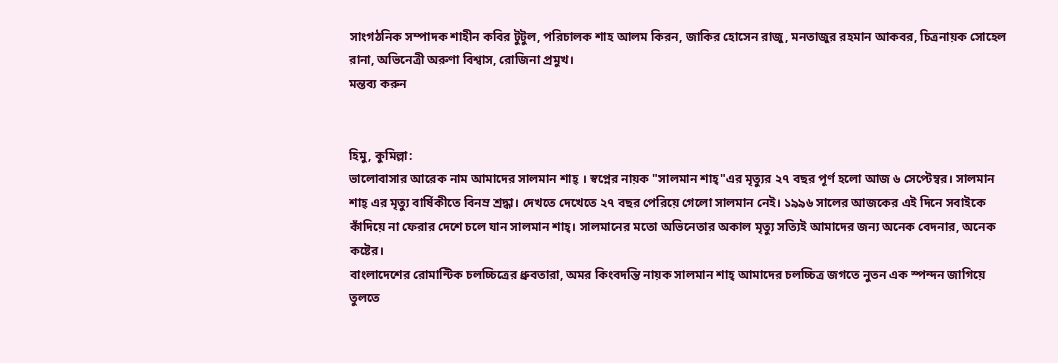সাংগঠনিক সম্পাদক শাহীন কবির টুটুল, পরিচালক শাহ আলম কিরন, জাকির হোসেন রাজু, মনতাজুর রহমান আকবর, চিত্রনায়ক সোহেল রানা, অভিনেত্রী অরুণা বিশ্বাস, রোজিনা প্রমুখ।
মন্তব্য করুন


হিমু, কুমিল্লা:
ভালোবাসার আরেক নাম আমাদের সালমান শাহ্ । স্বপ্নের নায়ক "সালমান শাহ্"এর মৃত্যুর ২৭ বছর পূর্ণ হলো আজ ৬ সেপ্টেম্বর। সালমান শাহ্ এর মৃত্যু বার্ষিকীতে বিনম্র শ্রদ্ধা। দেখতে দেখেতে ২৭ বছর পেরিয়ে গেলো সালমান নেই। ১৯৯৬ সালের আজকের এই দিনে সবাইকে কাঁদিয়ে না ফেরার দেশে চলে যান সালমান শাহ্। সালমানের মতো অভিনেতার অকাল মৃত্যু সত্যিই আমাদের জন্য অনেক বেদনার, অনেক কষ্টের।
বাংলাদেশের রোমান্টিক চলচ্চিত্রের ধ্রুবতারা, অমর কিংবদন্তি নায়ক সালমান শাহ্ আমাদের চলচ্চিত্র জগতে নুতন এক স্পন্দন জাগিয়ে তুলতে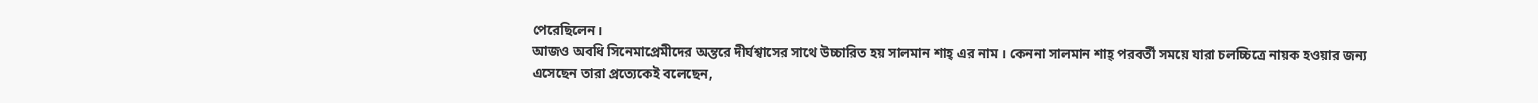পেরেছিলেন।
আজও অবধি সিনেমাপ্রেমীদের অন্তরে দীর্ঘশ্বাসের সাথে উচ্চারিত হয় সালমান শাহ্ এর নাম । কেননা সালমান শাহ্ পরবর্তী সময়ে যারা চলচ্চিত্রে নায়ক হওয়ার জন্য এসেছেন তারা প্রত্যেকেই বলেছেন,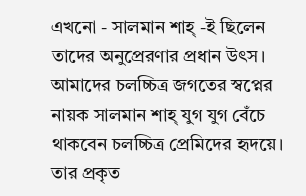এখনো - সালমান শাহ্ -ই ছিলেন তাদের অনুপ্রেরণার প্রধান উৎস।
আমাদের চলচ্চিত্র জগতের স্বপ্নের নায়ক সালমান শাহ্ যুগ যুগ বেঁচে থাকবেন চলচ্চিত্র প্রেমিদের হৃদয়ে। তার প্রকৃত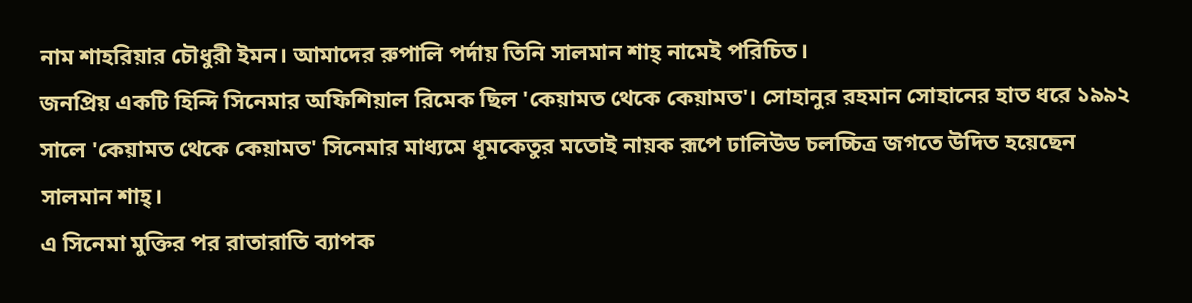নাম শাহরিয়ার চৌধুরী ইমন। আমাদের রুপালি পর্দায় তিনি সালমান শাহ্ নামেই পরিচিত।
জনপ্রিয় একটি হিন্দি সিনেমার অফিশিয়াল রিমেক ছিল 'কেয়ামত থেকে কেয়ামত'। সোহানুর রহমান সোহানের হাত ধরে ১৯৯২ সালে 'কেয়ামত থেকে কেয়ামত' সিনেমার মাধ্যমে ধূমকেতুর মতোই নায়ক রূপে ঢালিউড চলচ্চিত্র জগতে উদিত হয়েছেন সালমান শাহ্।
এ সিনেমা মুক্তির পর রাতারাতি ব্যাপক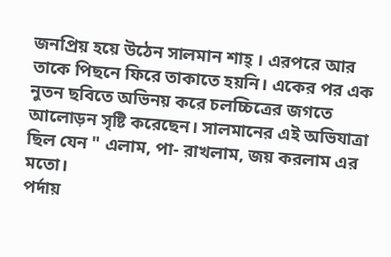জনপ্রিয় হয়ে উঠেন সালমান শাহ্ । এরপরে আর তাকে পিছনে ফিরে তাকাতে হয়নি। একের পর এক নুতন ছবিতে অভিনয় করে চলচ্চিত্রের জগতে আলোড়ন সৃষ্টি করেছেন। সালমানের এই অভিযাত্রা ছিল যেন " এলাম, পা- রাখলাম, জয় করলাম এর মতো।
পর্দায়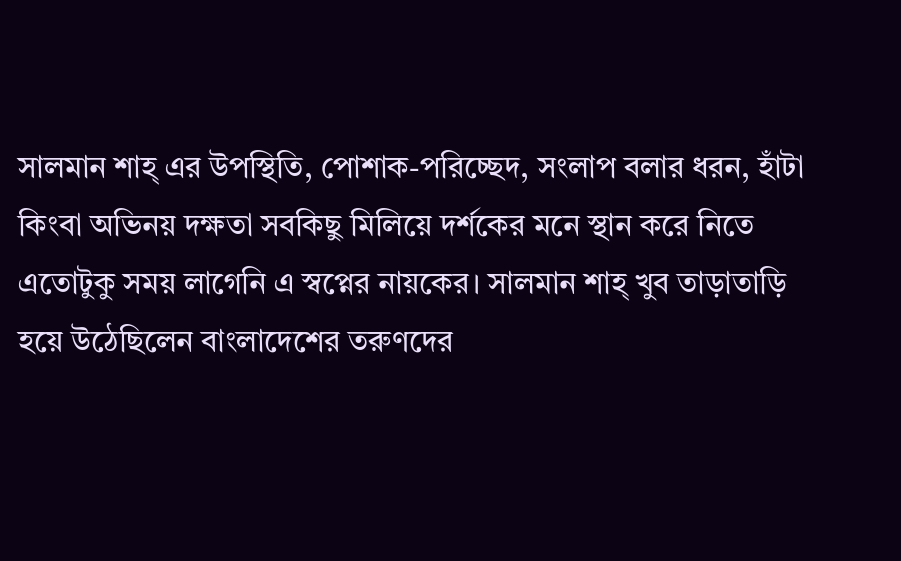সালমান শাহ্ এর উপস্থিতি, পোশাক-পরিচ্ছেদ, সংলাপ বলার ধরন, হাঁটা কিংবা অভিনয় দক্ষতা সবকিছু মিলিয়ে দর্শকের মনে স্থান করে নিতে এতোটুকু সময় লাগেনি এ স্বপ্নের নায়কের। সালমান শাহ্ খুব তাড়াতাড়ি হয়ে উঠেছিলেন বাংলাদেশের তরুণদের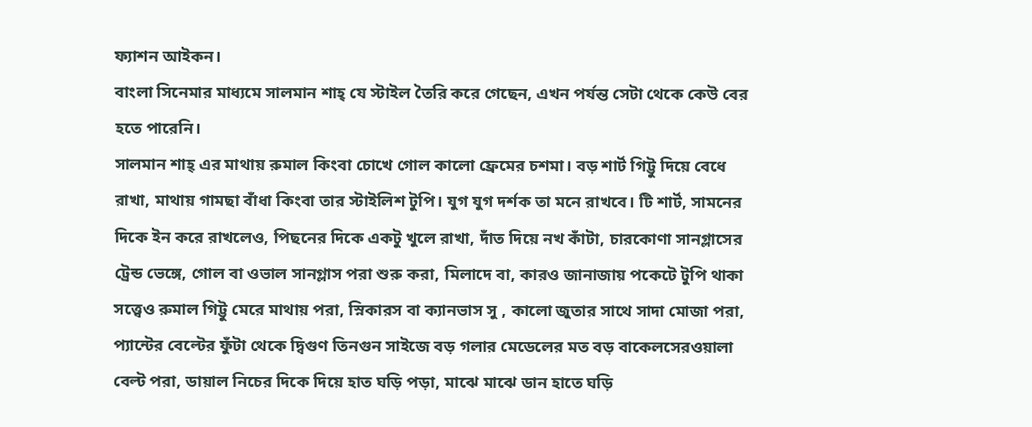ফ্যাশন আইকন।
বাংলা সিনেমার মাধ্যমে সালমান শাহ্ যে স্টাইল তৈরি করে গেছেন, এখন পর্যন্ত সেটা থেকে কেউ বের হতে পারেনি।
সালমান শাহ্ এর মাথায় রুমাল কিংবা চোখে গোল কালো ফ্রেমের চশমা। বড় শার্ট গিট্টু দিয়ে বেধে রাখা, মাথায় গামছা বাঁধা কিংবা তার স্টাইলিশ টুপি। যুগ যুগ দর্শক তা মনে রাখবে। টি শার্ট, সামনের দিকে ইন করে রাখলেও, পিছনের দিকে একটু খুলে রাখা, দাঁত দিয়ে নখ কাঁটা, চারকোণা সানগ্লাসের ট্রেন্ড ভেঙ্গে, গোল বা ওভাল সানগ্লাস পরা শুরু করা, মিলাদে বা, কারও জানাজায় পকেটে টুপি থাকা সত্ত্বেও রুমাল গিট্টু মেরে মাথায় পরা, স্নিকারস বা ক্যানভাস সু , কালো জুতার সাথে সাদা মোজা পরা, প্যান্টের বেল্টের ফুঁটা থেকে দ্বিগুণ তিনগুন সাইজে বড় গলার মেডেলের মত বড় বাকেলসেরওয়ালা বেল্ট পরা, ডায়াল নিচের দিকে দিয়ে হাত ঘড়ি পড়া, মাঝে মাঝে ডান হাতে ঘড়ি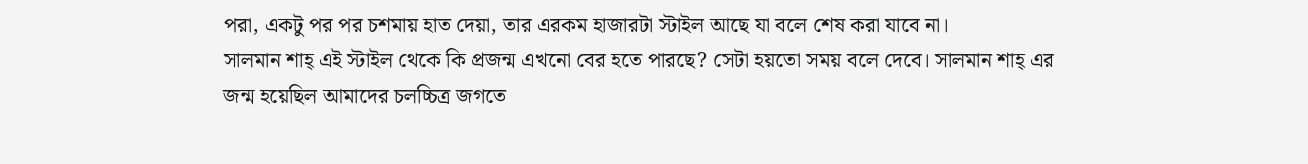পরা, একটু পর পর চশমায় হাত দেয়া, তার এরকম হাজারটা স্টাইল আছে যা বলে শেষ করা যাবে না।
সালমান শাহ্ এই স্টাইল থেকে কি প্রজন্ম এখনো বের হতে পারছে? সেটা হয়তো সময় বলে দেবে। সালমান শাহ্ এর জন্ম হয়েছিল আমাদের চলচ্চিত্র জগতে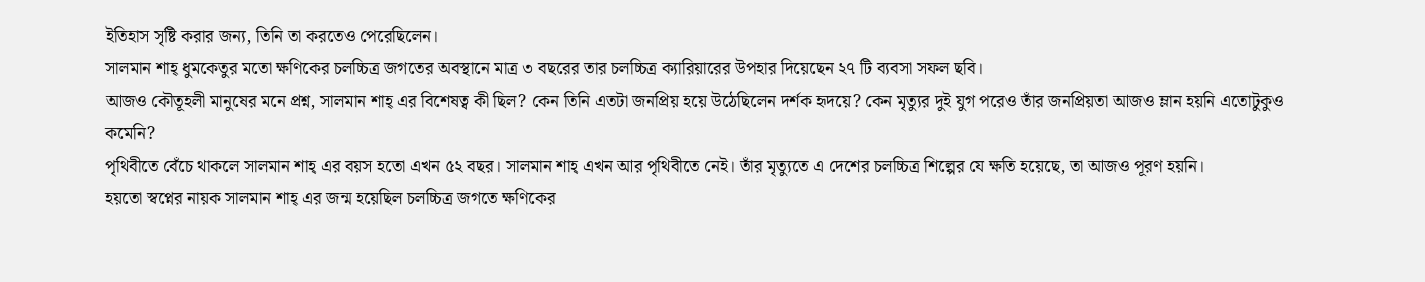ইতিহাস সৃষ্টি করার জন্য, তিনি তা করতেও পেরেছিলেন।
সালমান শাহ্ ধুমকেতুর মতো ক্ষণিকের চলচ্চিত্র জগতের অবস্থানে মাত্র ৩ বছরের তার চলচ্চিত্র ক্যারিয়ারের উপহার দিয়েছেন ২৭ টি ব্যবসা সফল ছবি।
আজও কৌতূহলী মানুষের মনে প্রশ্ন, সালমান শাহ্ এর বিশেষত্ব কী ছিল? কেন তিনি এতটা জনপ্রিয় হয়ে উঠেছিলেন দর্শক হৃদয়ে? কেন মৃত্যুর দুই যুগ পরেও তাঁর জনপ্রিয়তা আজও ম্লান হয়নি এতোটুকুও কমেনি?
পৃথিবীতে বেঁচে থাকলে সালমান শাহ্ এর বয়স হতো এখন ৫২ বছর। সালমান শাহ্ এখন আর পৃথিবীতে নেই। তাঁর মৃত্যুতে এ দেশের চলচ্চিত্র শিল্পের যে ক্ষতি হয়েছে, তা আজও পূরণ হয়নি।
হয়তো স্বপ্নের নায়ক সালমান শাহ্ এর জন্ম হয়েছিল চলচ্চিত্র জগতে ক্ষণিকের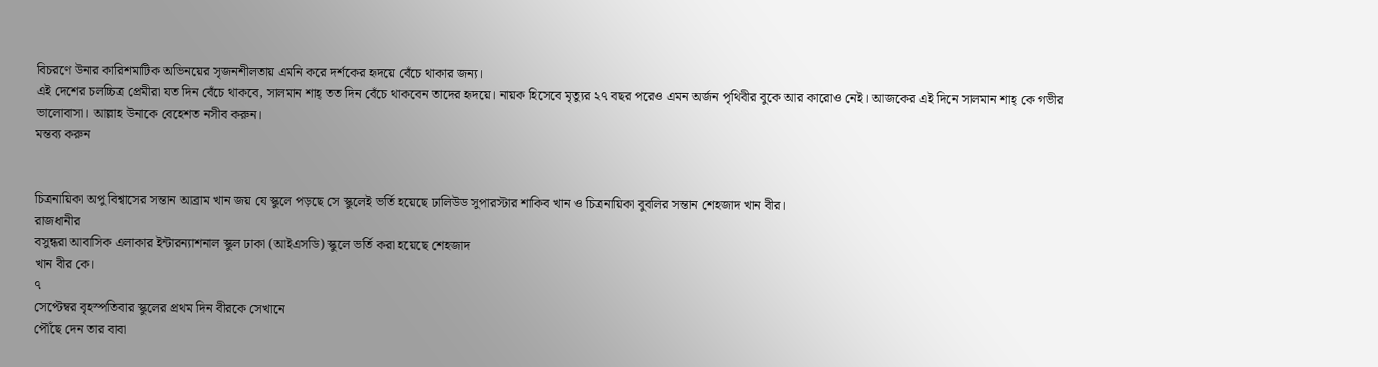বিচরণে উনার কারিশমাটিক অভিনয়ের সৃজনশীলতায় এমনি করে দর্শকের হৃদয়ে বেঁচে থাকার জন্য।
এই দেশের চলচ্চিত্র প্রেমীরা যত দিন বেঁচে থাকবে, সালমান শাহ্ তত দিন বেঁচে থাকবেন তাদের হৃদয়ে। নায়ক হিসেবে মৃত্যুর ২৭ বছর পরেও এমন অর্জন পৃথিবীর বুকে আর কারোও নেই। আজকের এই দিনে সালমান শাহ্ কে গভীর ভালোবাসা। আল্লাহ উনাকে বেহেশত নসীব করুন।
মন্তব্য করুন


চিত্রনায়িকা অপু বিশ্বাসের সন্তান আব্রাম খান জয় যে স্কুলে পড়ছে সে স্কুলেই ভর্তি হয়েছে ঢালিউড সুপারস্টার শাকিব খান ও চিত্রনায়িকা বুবলির সন্তান শেহজাদ খান বীর।
রাজধানীর
বসুন্ধরা আবাসিক এলাকার ইন্টারন্যাশনাল স্কুল ঢাকা (আইএসডি) স্কুলে ভর্তি করা হয়েছে শেহজাদ
খান বীর কে।
৭
সেপ্টেম্বর বৃহস্পতিবার স্কুলের প্রথম দিন বীরকে সেখানে
পৌঁছে দেন তার বাবা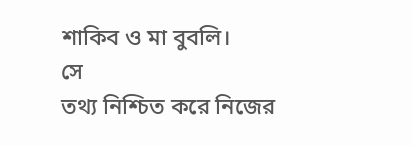শাকিব ও মা বুবলি।
সে
তথ্য নিশ্চিত করে নিজের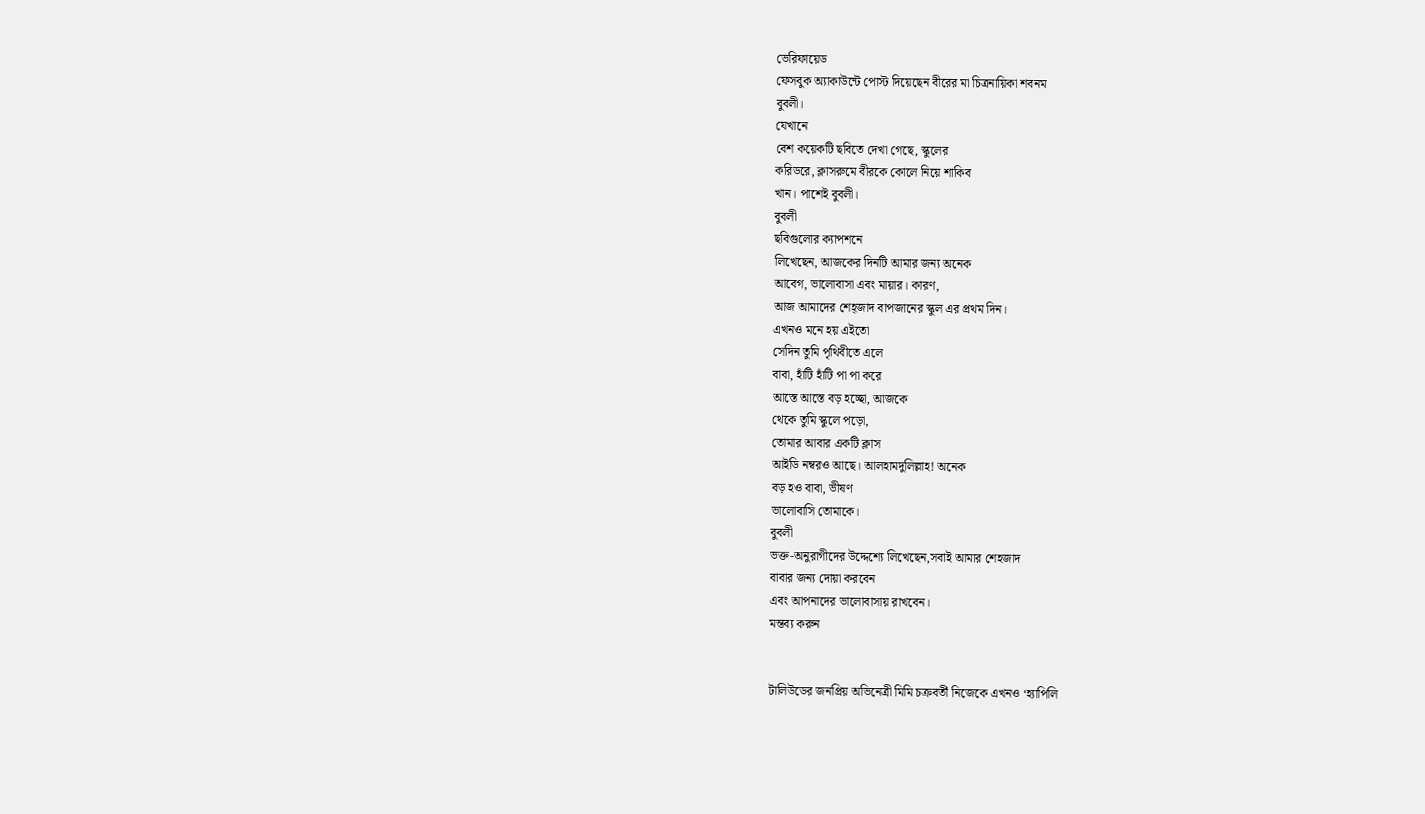ভেরিফায়েড
ফেসবুক অ্যাকাউন্টে পোস্ট দিয়েছেন বীরের মা চিত্রনায়িকা শবনম
বুবলী।
যেখানে
বেশ কয়েকটি ছবিতে দেখা গেছে, স্কুলের
করিডরে, ক্লাসরুমে বীরকে কোলে নিয়ে শাকিব
খান। পাশেই বুবলী।
বুবলী
ছবিগুলোর ক্যাপশনে
লিখেছেন, আজকের দিনটি আমার জন্য অনেক
আবেগ, ভালোবাসা এবং মায়ার। কারণ,
আজ আমাদের শেহ্জাদ বাপজানের স্কুল এর প্রথম দিন।
এখনও মনে হয় এইতো
সেদিন তুমি পৃথিবীতে এলে
বাবা, হাঁটি হাঁটি পা পা করে
আস্তে আস্তে বড় হচ্ছো, আজকে
থেকে তুমি স্কুলে পড়ো,
তোমার আবার একটি ক্লাস
আইডি নম্বরও আছে। আলহামদুলিল্লাহ! অনেক
বড় হও বাবা, ভীষণ
ভালোবাসি তোমাকে।
বুবলী
ভক্ত-অনুরাগীদের উদ্দেশ্যে লিখেছেন,সবাই আমার শেহজাদ
বাবার জন্য দোয়া করবেন
এবং আপনাদের ভালোবাসায় রাখবেন।
মন্তব্য করুন


টালিউডের জনপ্রিয় অভিনেত্রী মিমি চক্রবর্তী নিজেকে এখনও ‘হ্যাপিলি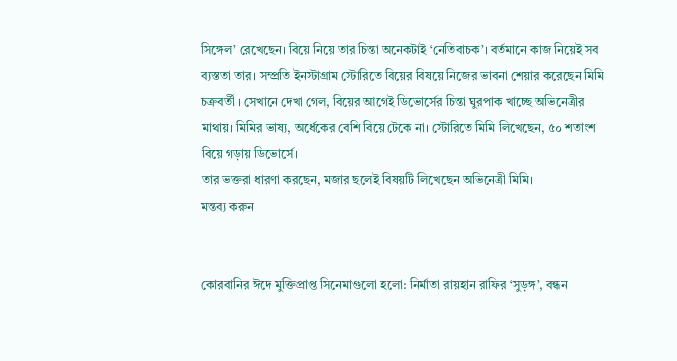সিঙ্গেল’ রেখেছেন। বিয়ে নিয়ে তার চিন্তা অনেকটাই ‘নেতিবাচক’। বর্তমানে কাজ নিয়েই সব ব্যস্ততা তার। সম্প্রতি ইনস্টাগ্রাম স্টোরিতে বিয়ের বিষয়ে নিজের ভাবনা শেয়ার করেছেন মিমি চক্রবর্তী । সেখানে দেখা গেল, বিয়ের আগেই ডিভোর্সের চিন্তা ঘুরপাক খাচ্ছে অভিনেত্রীর মাথায়। মিমির ভাষ্য, অর্ধেকের বেশি বিয়ে টেকে না। স্টোরিতে মিমি লিখেছেন, ৫০ শতাংশ বিয়ে গড়ায় ডিভোর্সে।
তার ভক্তরা ধারণা করছেন, মজার ছলেই বিষয়টি লিখেছেন অভিনেত্রী মিমি।
মন্তব্য করুন


কোরবানির ঈদে মুক্তিপ্রাপ্ত সিনেমাগুলো হলো: নির্মাতা রায়হান রাফির ‘সুড়ঙ্গ’, বন্ধন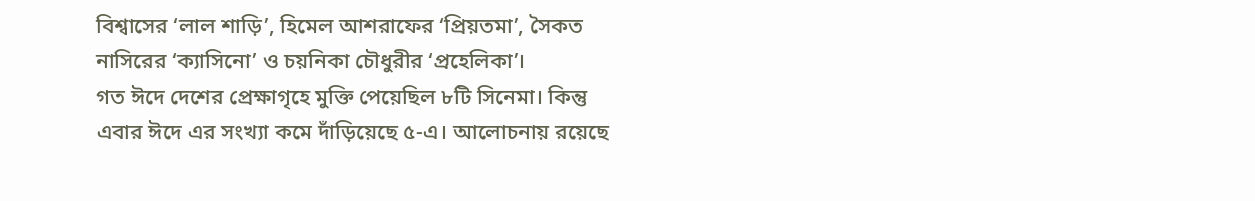বিশ্বাসের ‘লাল শাড়ি’, হিমেল আশরাফের ‘প্রিয়তমা’, সৈকত নাসিরের ‘ক্যাসিনো’ ও চয়নিকা চৌধুরীর ‘প্রহেলিকা’।
গত ঈদে দেশের প্রেক্ষাগৃহে মুক্তি পেয়েছিল ৮টি সিনেমা। কিন্তু এবার ঈদে এর সংখ্যা কমে দাঁড়িয়েছে ৫-এ। আলোচনায় রয়েছে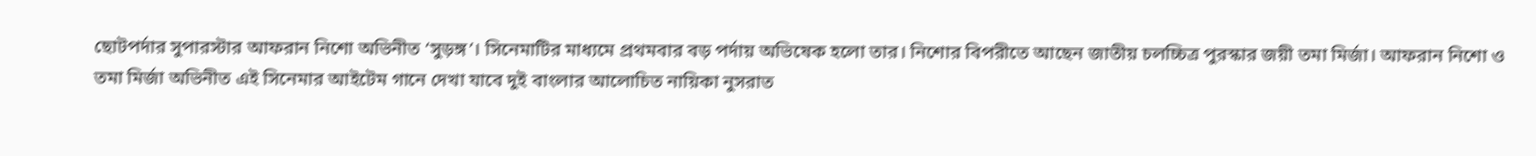ছোটপর্দার সুপারস্টার আফরান নিশো অভিনীত ‘সুড়ঙ্গ’। সিনেমাটির মাধ্যমে প্রথমবার বড় পর্দায় অভিষেক হলো তার। নিশোর বিপরীতে আছেন জাতীয় চলচ্চিত্র পুরস্কার জয়ী তমা মির্জা। আফরান নিশো ও তমা মির্জা অভিনীত এই সিনেমার আইটেম গানে দেখা যাবে দুই বাংলার আলোচিত নায়িকা নুসরাত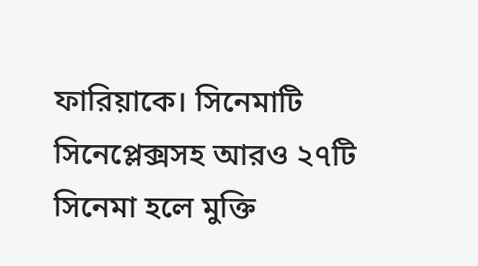ফারিয়াকে। সিনেমাটি সিনেপ্লেক্সসহ আরও ২৭টি সিনেমা হলে মুক্তি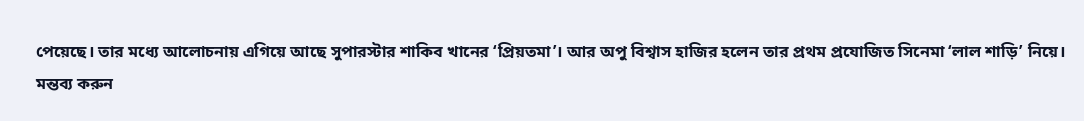পেয়েছে। তার মধ্যে আলোচনায় এগিয়ে আছে সুপারস্টার শাকিব খানের ‘প্রিয়তমা’। আর অপু বিশ্বাস হাজির হলেন তার প্রথম প্রযোজিত সিনেমা ‘লাল শাড়ি’ নিয়ে।
মন্তব্য করুন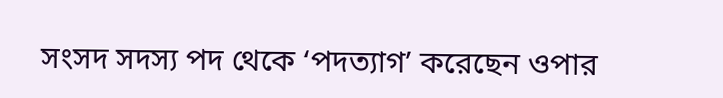সংসদ সদস্য পদ থেকে ‘পদত্যাগ’ করেছেন ওপার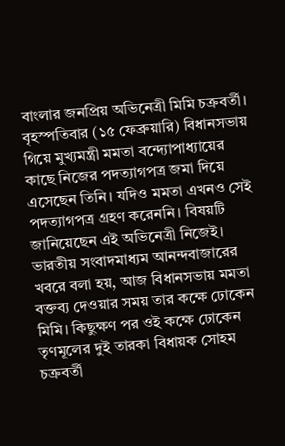বাংলার জনপ্রিয় অভিনেত্রী মিমি চক্রবর্তী। বৃহস্পতিবার (১৫ ফেব্রুয়ারি) বিধানসভায় গিয়ে মুখ্যমন্ত্রী মমতা বন্দ্যোপাধ্যায়ের কাছে নিজের পদত্যাগপত্র জমা দিয়ে এসেছেন তিনি। যদিও মমতা এখনও সেই পদত্যাগপত্র গ্রহণ করেননি। বিষয়টি জানিয়েছেন এই অভিনেত্রী নিজেই।
ভারতীয় সংবাদমাধ্যম আনন্দবাজারের খবরে বলা হয়, আজ বিধানসভায় মমতা বক্তব্য দেওয়ার সময় তার কক্ষে ঢোকেন মিমি। কিছুক্ষণ পর ওই কক্ষে ঢোকেন তৃণমূলের দুই তারকা বিধায়ক সোহম চক্রবর্তী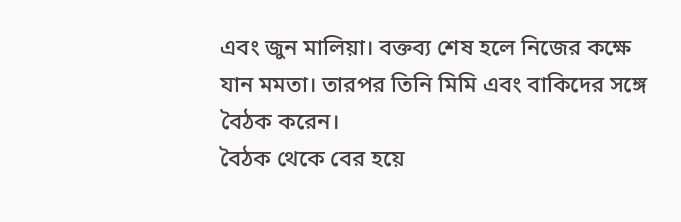এবং জুন মালিয়া। বক্তব্য শেষ হলে নিজের কক্ষে যান মমতা। তারপর তিনি মিমি এবং বাকিদের সঙ্গে বৈঠক করেন।
বৈঠক থেকে বের হয়ে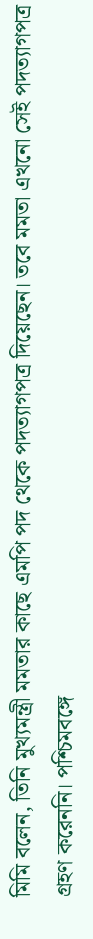মিমি বলেন, তিনি মুখ্যমন্ত্রী মমতার কাছে এমপি পদ থেকে পদত্যাগপত্র দিয়েছেন। তবে মমতা এখনো সেই পদত্যাগপত্র গ্রহণ করেননি। পশ্চিমবঙ্গে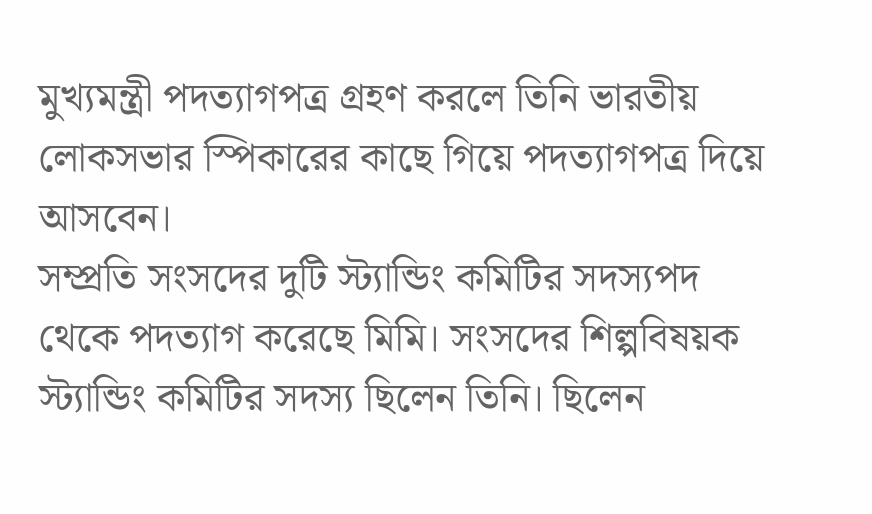মুখ্যমন্ত্রী পদত্যাগপত্র গ্রহণ করলে তিনি ভারতীয় লোকসভার স্পিকারের কাছে গিয়ে পদত্যাগপত্র দিয়ে আসবেন।
সম্প্রতি সংসদের দুটি স্ট্যান্ডিং কমিটির সদস্যপদ থেকে পদত্যাগ করেছে মিমি। সংসদের শিল্পবিষয়ক স্ট্যান্ডিং কমিটির সদস্য ছিলেন তিনি। ছিলেন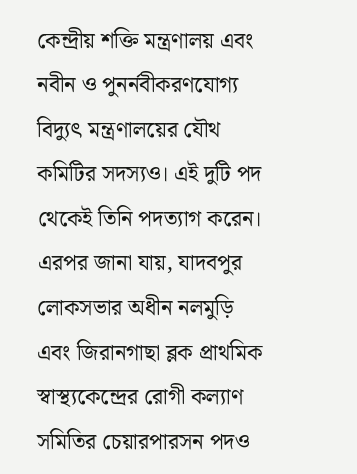কেন্দ্রীয় শক্তি মন্ত্রণালয় এবং নবীন ও পুনর্নবীকরণযোগ্য বিদ্যুৎ মন্ত্রণালয়ের যৌথ কমিটির সদস্যও। এই দুটি পদ থেকেই তিনি পদত্যাগ করেন।
এরপর জানা যায়, যাদবপুর লোকসভার অধীন নলমুড়ি এবং জিরানগাছা ব্লক প্রাথমিক স্বাস্থ্যকেন্দ্রের রোগী কল্যাণ সমিতির চেয়ারপারসন পদও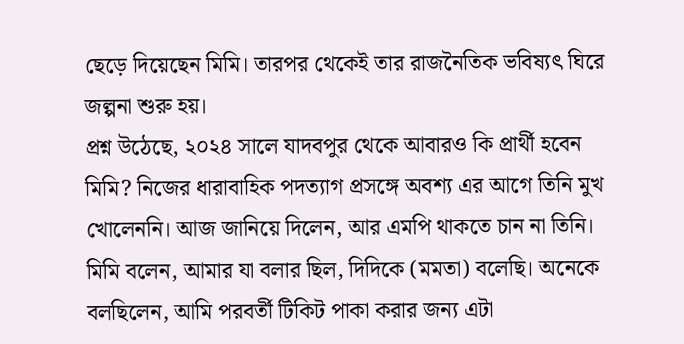ছেড়ে দিয়েছেন মিমি। তারপর থেকেই তার রাজনৈতিক ভবিষ্যৎ ঘিরে জল্পনা শুরু হয়।
প্রশ্ন উঠেছে, ২০২৪ সালে যাদবপুর থেকে আবারও কি প্রার্থী হবেন মিমি? নিজের ধারাবাহিক পদত্যাগ প্রসঙ্গে অবশ্য এর আগে তিনি মুখ খোলেননি। আজ জানিয়ে দিলেন, আর এমপি থাকতে চান না তিনি। মিমি বলেন, আমার যা বলার ছিল, দিদিকে (মমতা) বলেছি। অনেকে বলছিলেন, আমি পরবর্তী টিকিট পাকা করার জন্য এটা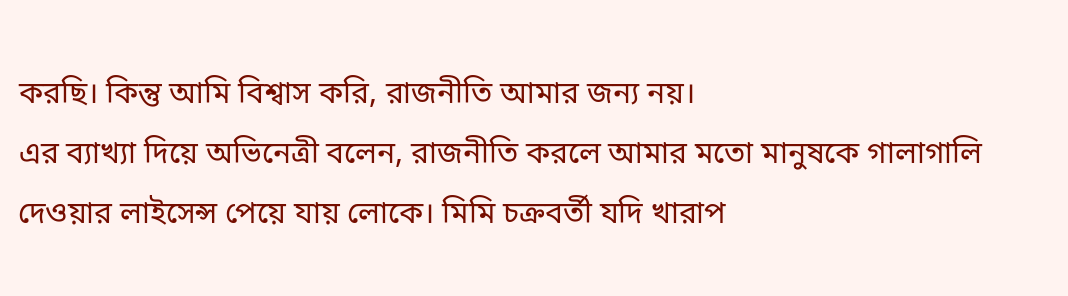করছি। কিন্তু আমি বিশ্বাস করি, রাজনীতি আমার জন্য নয়।
এর ব্যাখ্যা দিয়ে অভিনেত্রী বলেন, রাজনীতি করলে আমার মতো মানুষকে গালাগালি দেওয়ার লাইসেন্স পেয়ে যায় লোকে। মিমি চক্রবর্তী যদি খারাপ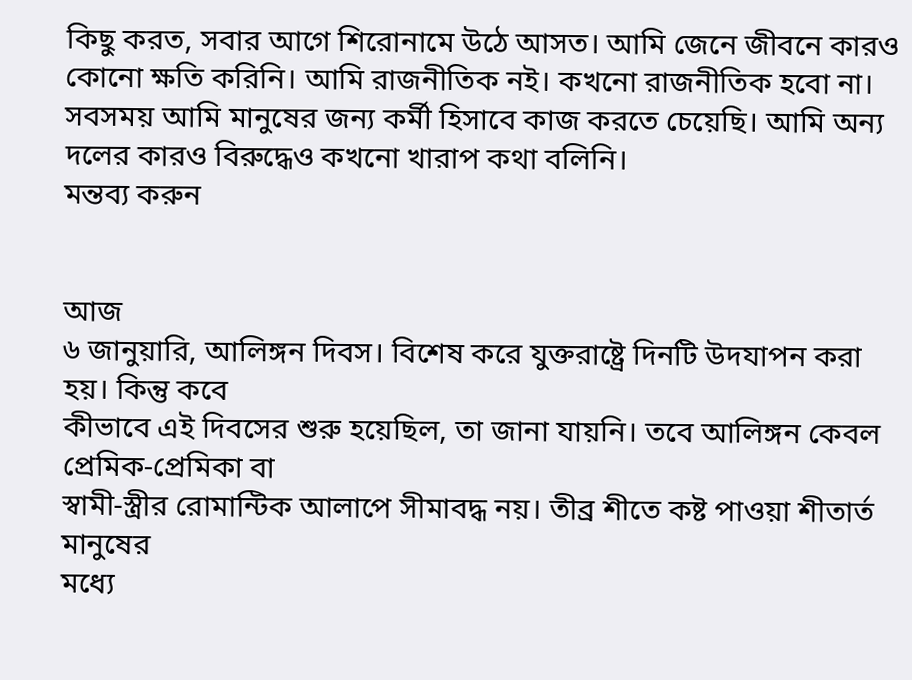কিছু করত, সবার আগে শিরোনামে উঠে আসত। আমি জেনে জীবনে কারও কোনো ক্ষতি করিনি। আমি রাজনীতিক নই। কখনো রাজনীতিক হবো না। সবসময় আমি মানুষের জন্য কর্মী হিসাবে কাজ করতে চেয়েছি। আমি অন্য দলের কারও বিরুদ্ধেও কখনো খারাপ কথা বলিনি।
মন্তব্য করুন


আজ
৬ জানুয়ারি, আলিঙ্গন দিবস। বিশেষ করে যুক্তরাষ্ট্রে দিনটি উদযাপন করা হয়। কিন্তু কবে
কীভাবে এই দিবসের শুরু হয়েছিল, তা জানা যায়নি। তবে আলিঙ্গন কেবল প্রেমিক-প্রেমিকা বা
স্বামী-স্ত্রীর রোমান্টিক আলাপে সীমাবদ্ধ নয়। তীব্র শীতে কষ্ট পাওয়া শীতার্ত মানুষের
মধ্যে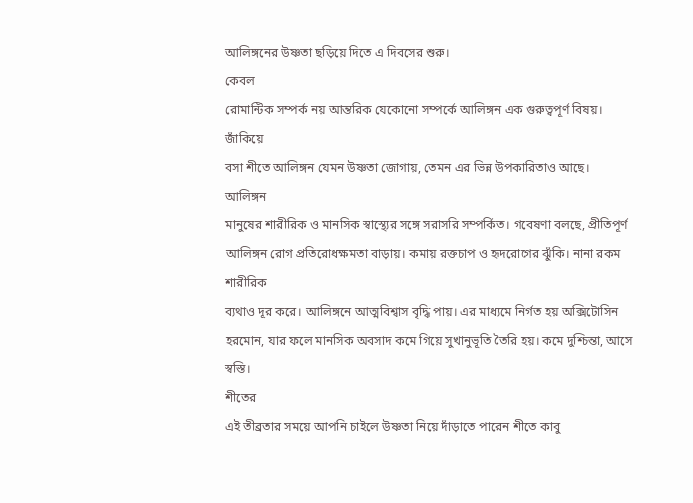আলিঙ্গনের উষ্ণতা ছড়িয়ে দিতে এ দিবসের শুরু।
কেবল
রোমান্টিক সম্পর্ক নয় আন্তরিক যেকোনো সম্পর্কে আলিঙ্গন এক গুরুত্বপূর্ণ বিষয়। জাঁকিয়ে
বসা শীতে আলিঙ্গন যেমন উষ্ণতা জোগায়, তেমন এর ভিন্ন উপকারিতাও আছে।
আলিঙ্গন
মানুষের শারীরিক ও মানসিক স্বাস্থ্যের সঙ্গে সরাসরি সম্পর্কিত। গবেষণা বলছে, প্রীতিপূর্ণ
আলিঙ্গন রোগ প্রতিরোধক্ষমতা বাড়ায়। কমায় রক্তচাপ ও হৃদরোগের ঝুঁকি। নানা রকম শারীরিক
ব্যথাও দূর করে। আলিঙ্গনে আত্মবিশ্বাস বৃদ্ধি পায়। এর মাধ্যমে নির্গত হয় অক্সিটোসিন
হরমোন, যার ফলে মানসিক অবসাদ কমে গিয়ে সুখানুভূতি তৈরি হয়। কমে দুশ্চিন্তা, আসে স্বস্তি।
শীতের
এই তীব্রতার সময়ে আপনি চাইলে উষ্ণতা নিয়ে দাঁড়াতে পারেন শীতে কাবু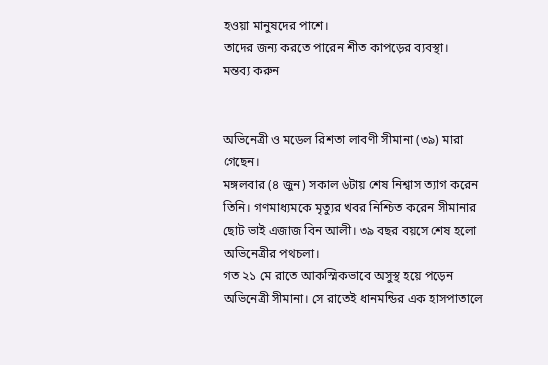হওয়া মানুষদের পাশে।
তাদের জন্য করতে পারেন শীত কাপড়ের ব্যবস্থা।
মন্তব্য করুন


অভিনেত্রী ও মডেল রিশতা লাবণী সীমানা (৩৯) মারা গেছেন।
মঙ্গলবার (৪ জুন) সকাল ৬টায় শেষ নিশ্বাস ত্যাগ করেন তিনি। গণমাধ্যমকে মৃত্যুর খবর নিশ্চিত করেন সীমানার ছোট ভাই এজাজ বিন আলী। ৩৯ বছর বয়সে শেষ হলো অভিনেত্রীর পথচলা।
গত ২১ মে রাতে আকস্মিকভাবে অসুস্থ হয়ে পড়েন অভিনেত্রী সীমানা। সে রাতেই ধানমন্ডির এক হাসপাতালে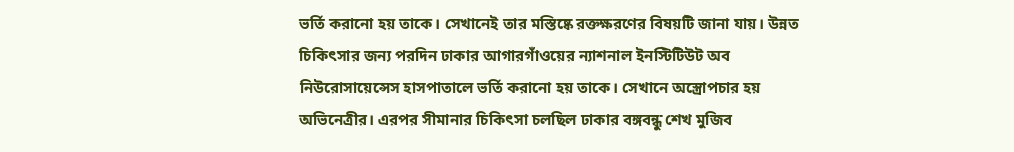ভর্তি করানো হয় তাকে। সেখানেই তার মস্তিষ্কে রক্তক্ষরণের বিষয়টি জানা যায়। উন্নত চিকিৎসার জন্য পরদিন ঢাকার আগারগাঁওয়ের ন্যাশনাল ইনস্টিটিউট অব নিউরোসায়েন্সেস হাসপাতালে ভর্তি করানো হয় তাকে। সেখানে অস্ত্রোপচার হয় অভিনেত্রীর। এরপর সীমানার চিকিৎসা চলছিল ঢাকার বঙ্গবন্ধু শেখ মুজিব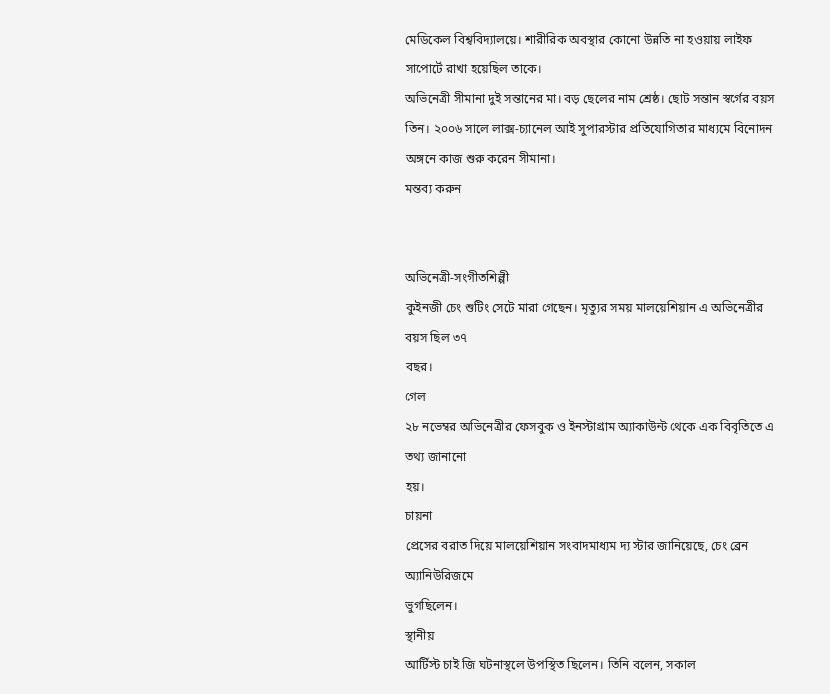মেডিকেল বিশ্ববিদ্যালয়ে। শারীরিক অবস্থার কোনো উন্নতি না হওয়ায় লাইফ সাপোর্টে রাখা হয়েছিল তাকে।
অভিনেত্রী সীমানা দুই সন্তানের মা। বড় ছেলের নাম শ্রেষ্ঠ। ছোট সন্তান স্বর্গের বয়স তিন। ২০০৬ সালে লাক্স-চ্যানেল আই সুপারস্টার প্রতিযোগিতার মাধ্যমে বিনোদন অঙ্গনে কাজ শুরু করেন সীমানা।
মন্তব্য করুন


অভিনেত্রী-সংগীতশিল্পী
কুইনজী চেং শুটিং সেটে মারা গেছেন। মৃত্যুর সময় মালয়েশিয়ান এ অভিনেত্রীর বয়স ছিল ৩৭
বছর।
গেল
২৮ নভেম্বর অভিনেত্রীর ফেসবুক ও ইনস্টাগ্রাম অ্যাকাউন্ট থেকে এক বিবৃতিতে এ তথ্য জানানো
হয়।
চায়না
প্রেসের বরাত দিয়ে মালয়েশিয়ান সংবাদমাধ্যম দ্য স্টার জানিয়েছে, চেং ব্রেন অ্যানিউরিজমে
ভুগছিলেন।
স্থানীয়
আর্টিস্ট চাই জি ঘটনাস্থলে উপস্থিত ছিলেন। তিনি বলেন, সকাল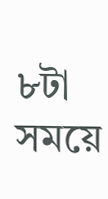৮টা সময়ে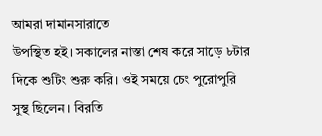আমরা দামানসারাতে
উপস্থিত হই। সকালের নাস্তা শেষ করে সাড়ে ৮টার দিকে শুটিং শুরু করি। ওই সময়ে চেং পুরোপুরি
সুস্থ ছিলেন। বিরতি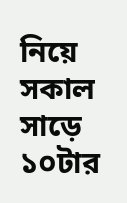নিয়ে সকাল সাড়ে ১০টার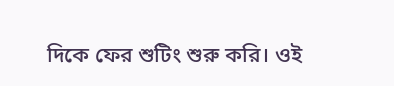দিকে ফের শুটিং শুরু করি। ওই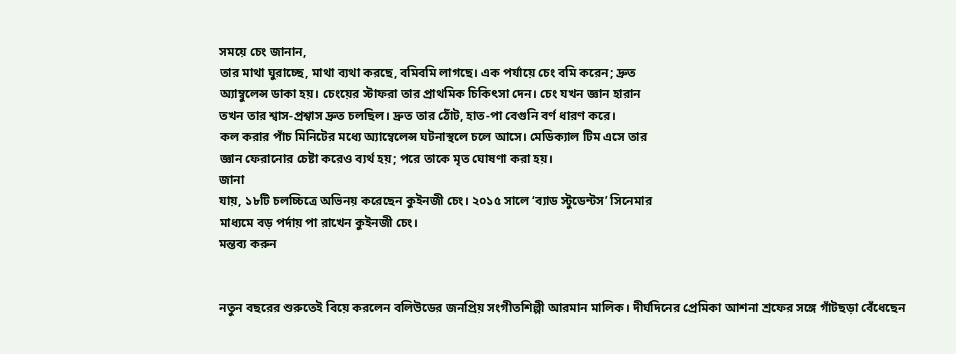সময়ে চেং জানান,
তার মাথা ঘুরাচ্ছে, মাথা ব্যথা করছে, বমিবমি লাগছে। এক পর্যায়ে চেং বমি করেন; দ্রুত
অ্যাম্বুলেন্স ডাকা হয়। চেংয়ের স্টাফরা তার প্রাথমিক চিকিৎসা দেন। চেং যখন জ্ঞান হারান
তখন তার শ্বাস-প্রশ্বাস দ্রুত চলছিল। দ্রুত তার ঠোঁট, হাত-পা বেগুনি বর্ণ ধারণ করে।
কল করার পাঁচ মিনিটের মধ্যে অ্যাম্বেলেন্স ঘটনাস্থলে চলে আসে। মেডিক্যাল টিম এসে তার
জ্ঞান ফেরানোর চেষ্টা করেও ব্যর্থ হয়; পরে তাকে মৃত ঘোষণা করা হয়।
জানা
যায়, ১৮টি চলচ্চিত্রে অভিনয় করেছেন কুইনজী চেং। ২০১৫ সালে ‘ব্যাড স্টুডেন্টস’ সিনেমার
মাধ্যমে বড় পর্দায় পা রাখেন কুইনজী চেং।
মন্তব্য করুন


নতুন বছরের শুরুতেই বিয়ে করলেন বলিউডের জনপ্রিয় সংগীতশিল্পী আরমান মালিক। দীর্ঘদিনের প্রেমিকা আশনা শ্রফের সঙ্গে গাঁটছড়া বেঁধেছেন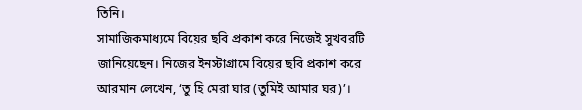তিনি।
সামাজিকমাধ্যমে বিয়ের ছবি প্রকাশ করে নিজেই সুখবরটি জানিয়েছেন। নিজের ইনস্টাগ্রামে বিয়ের ছবি প্রকাশ করে আরমান লেখেন, ‘তু হি মেরা ঘার (তুমিই আমার ঘর)’।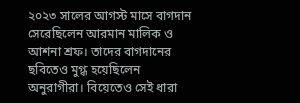২০২৩ সালের আগস্ট মাসে বাগদান সেরেছিলেন আরমান মালিক ও আশনা শ্রফ। তাদের বাগদানের ছবিতেও মুগ্ধ হয়েছিলেন অনুরাগীরা। বিয়েতেও সেই ধারা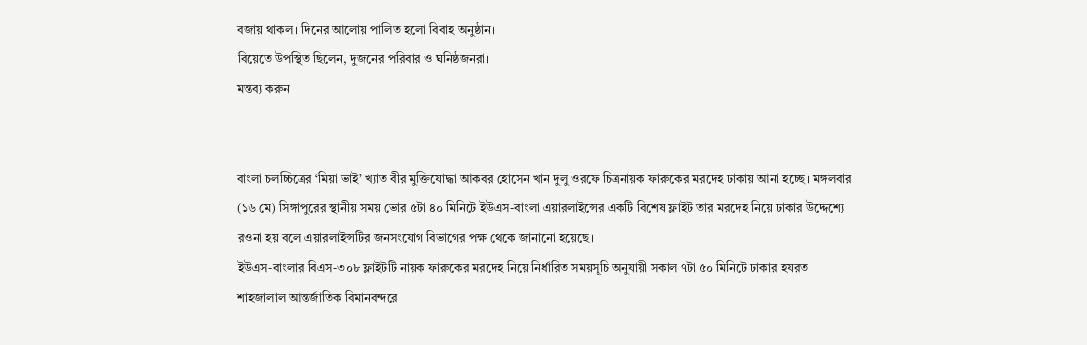বজায় থাকল। দিনের আলোয় পালিত হলো বিবাহ অনুষ্ঠান।
বিয়েতে উপস্থিত ছিলেন, দুজনের পরিবার ও ঘনিষ্ঠজনরা।
মন্তব্য করুন


বাংলা চলচ্চিত্রের ‘মিয়া ভাই’ খ্যাত বীর মুক্তিযোদ্ধা আকবর হোসেন খান দুলু ওরফে চিত্রনায়ক ফারুকের মরদেহ ঢাকায় আনা হচ্ছে। মঙ্গলবার (১৬ মে) সিঙ্গাপুরের স্থানীয় সময় ভোর ৫টা ৪০ মিনিটে ইউএস-বাংলা এয়ারলাইন্সের একটি বিশেষ ফ্লাইট তার মরদেহ নিয়ে ঢাকার উদ্দেশ্যে রওনা হয় বলে এয়ারলাইন্সটির জনসংযোগ বিভাগের পক্ষ থেকে জানানো হয়েছে।
ইউএস-বাংলার বিএস-৩০৮ ফ্লাইটটি নায়ক ফারুকের মরদেহ নিয়ে নির্ধারিত সময়সূচি অনুযায়ী সকাল ৭টা ৫০ মিনিটে ঢাকার হযরত শাহজালাল আন্তর্জাতিক বিমানবন্দরে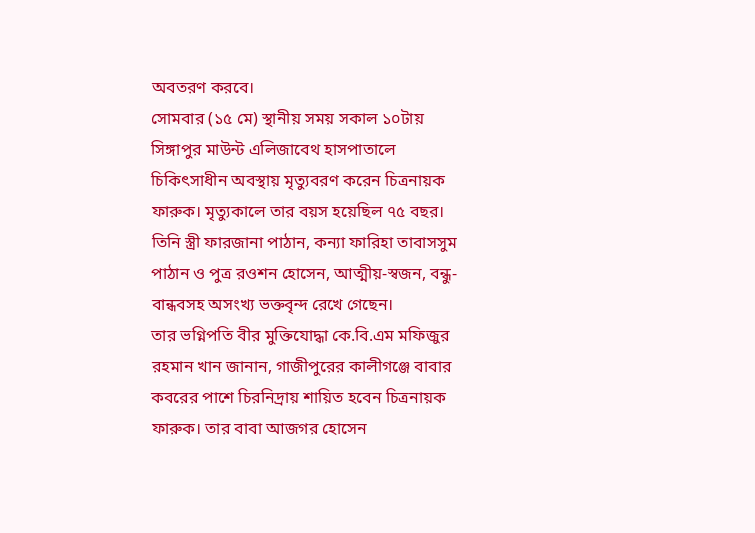অবতরণ করবে।
সোমবার (১৫ মে) স্থানীয় সময় সকাল ১০টায় সিঙ্গাপুর মাউন্ট এলিজাবেথ হাসপাতালে চিকিৎসাধীন অবস্থায় মৃত্যুবরণ করেন চিত্রনায়ক ফারুক। মৃত্যুকালে তার বয়স হয়েছিল ৭৫ বছর। তিনি স্ত্রী ফারজানা পাঠান, কন্যা ফারিহা তাবাসসুম পাঠান ও পুত্র রওশন হোসেন, আত্মীয়-স্বজন, বন্ধু-বান্ধবসহ অসংখ্য ভক্তবৃন্দ রেখে গেছেন।
তার ভগ্নিপতি বীর মুক্তিযোদ্ধা কে.বি.এম মফিজুর রহমান খান জানান, গাজীপুরের কালীগঞ্জে বাবার কবরের পাশে চিরনিদ্রায় শায়িত হবেন চিত্রনায়ক ফারুক। তার বাবা আজগর হোসেন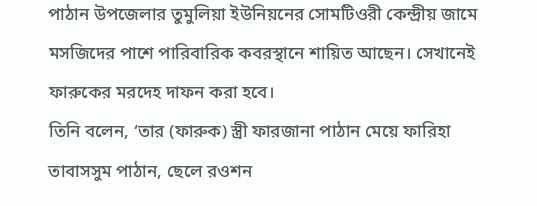পাঠান উপজেলার তুমুলিয়া ইউনিয়নের সোমটিওরী কেন্দ্রীয় জামে মসজিদের পাশে পারিবারিক কবরস্থানে শায়িত আছেন। সেখানেই ফারুকের মরদেহ দাফন করা হবে।
তিনি বলেন, ‘তার (ফারুক) স্ত্রী ফারজানা পাঠান মেয়ে ফারিহা তাবাসসুম পাঠান, ছেলে রওশন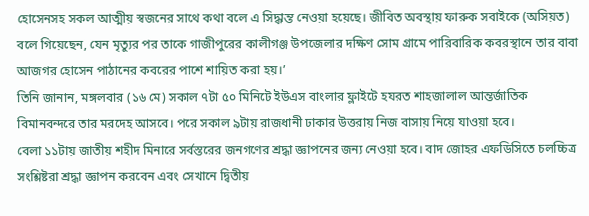হোসেনসহ সকল আত্মীয় স্বজনের সাথে কথা বলে এ সিদ্ধান্ত নেওয়া হয়েছে। জীবিত অবস্থায় ফারুক সবাইকে (অসিয়ত) বলে গিয়েছেন, যেন মৃত্যুর পর তাকে গাজীপুরের কালীগঞ্জ উপজেলার দক্ষিণ সোম গ্রামে পারিবারিক কবরস্থানে তার বাবা আজগর হোসেন পাঠানের কবরের পাশে শায়িত করা হয়।’
তিনি জানান, মঙ্গলবার (১৬ মে) সকাল ৭টা ৫০ মিনিটে ইউএস বাংলার ফ্লাইটে হযরত শাহজালাল আন্তর্জাতিক বিমানবন্দরে তার মরদেহ আসবে। পরে সকাল ৯টায় রাজধানী ঢাকার উত্তরায় নিজ বাসায় নিয়ে যাওয়া হবে।
বেলা ১১টায় জাতীয় শহীদ মিনারে সর্বস্তরের জনগণের শ্রদ্ধা জ্ঞাপনের জন্য নেওয়া হবে। বাদ জোহর এফডিসিতে চলচ্চিত্র সংশ্লিষ্টরা শ্রদ্ধা জ্ঞাপন করবেন এবং সেখানে দ্বিতীয়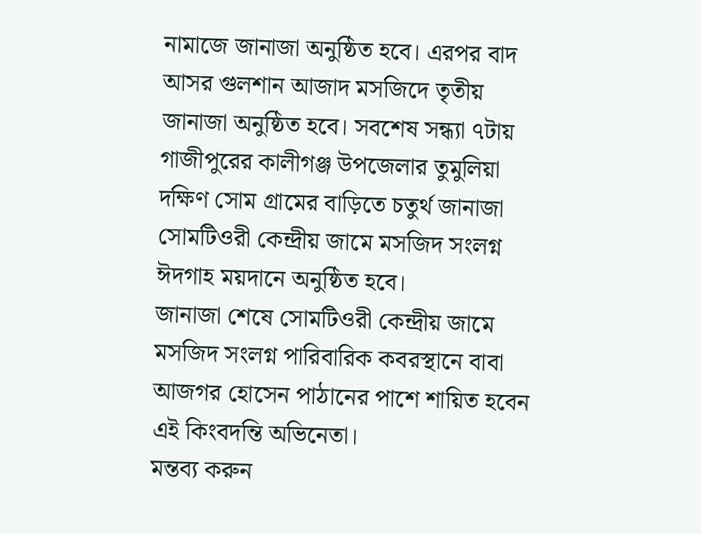নামাজে জানাজা অনুষ্ঠিত হবে। এরপর বাদ আসর গুলশান আজাদ মসজিদে তৃতীয় জানাজা অনুষ্ঠিত হবে। সবশেষ সন্ধ্যা ৭টায় গাজীপুরের কালীগঞ্জ উপজেলার তুমুলিয়া দক্ষিণ সোম গ্রামের বাড়িতে চতুর্থ জানাজা সোমটিওরী কেন্দ্রীয় জামে মসজিদ সংলগ্ন ঈদগাহ ময়দানে অনুষ্ঠিত হবে।
জানাজা শেষে সোমটিওরী কেন্দ্রীয় জামে মসজিদ সংলগ্ন পারিবারিক কবরস্থানে বাবা আজগর হোসেন পাঠানের পাশে শায়িত হবেন এই কিংবদন্তি অভিনেতা।
মন্তব্য করুন